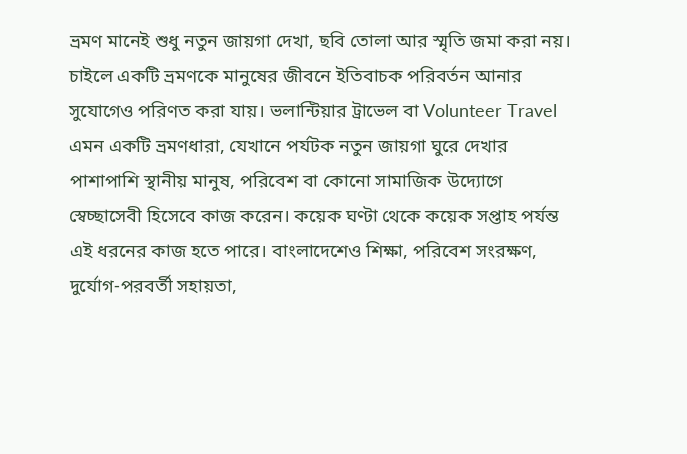ভ্রমণ মানেই শুধু নতুন জায়গা দেখা, ছবি তোলা আর স্মৃতি জমা করা নয়। চাইলে একটি ভ্রমণকে মানুষের জীবনে ইতিবাচক পরিবর্তন আনার সুযোগেও পরিণত করা যায়। ভলান্টিয়ার ট্রাভেল বা Volunteer Travel এমন একটি ভ্রমণধারা, যেখানে পর্যটক নতুন জায়গা ঘুরে দেখার পাশাপাশি স্থানীয় মানুষ, পরিবেশ বা কোনো সামাজিক উদ্যোগে স্বেচ্ছাসেবী হিসেবে কাজ করেন। কয়েক ঘণ্টা থেকে কয়েক সপ্তাহ পর্যন্ত এই ধরনের কাজ হতে পারে। বাংলাদেশেও শিক্ষা, পরিবেশ সংরক্ষণ, দুর্যোগ-পরবর্তী সহায়তা,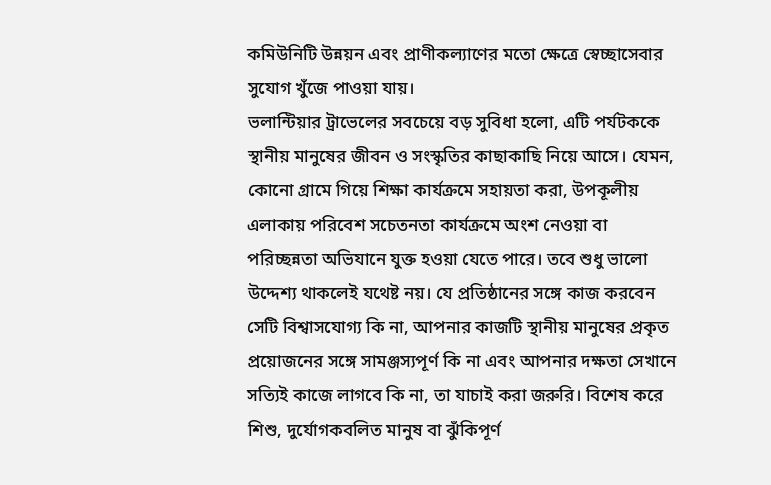কমিউনিটি উন্নয়ন এবং প্রাণীকল্যাণের মতো ক্ষেত্রে স্বেচ্ছাসেবার সুযোগ খুঁজে পাওয়া যায়।
ভলান্টিয়ার ট্রাভেলের সবচেয়ে বড় সুবিধা হলো, এটি পর্যটককে স্থানীয় মানুষের জীবন ও সংস্কৃতির কাছাকাছি নিয়ে আসে। যেমন, কোনো গ্রামে গিয়ে শিক্ষা কার্যক্রমে সহায়তা করা, উপকূলীয় এলাকায় পরিবেশ সচেতনতা কার্যক্রমে অংশ নেওয়া বা পরিচ্ছন্নতা অভিযানে যুক্ত হওয়া যেতে পারে। তবে শুধু ভালো উদ্দেশ্য থাকলেই যথেষ্ট নয়। যে প্রতিষ্ঠানের সঙ্গে কাজ করবেন সেটি বিশ্বাসযোগ্য কি না, আপনার কাজটি স্থানীয় মানুষের প্রকৃত প্রয়োজনের সঙ্গে সামঞ্জস্যপূর্ণ কি না এবং আপনার দক্ষতা সেখানে সত্যিই কাজে লাগবে কি না, তা যাচাই করা জরুরি। বিশেষ করে শিশু, দুর্যোগকবলিত মানুষ বা ঝুঁকিপূর্ণ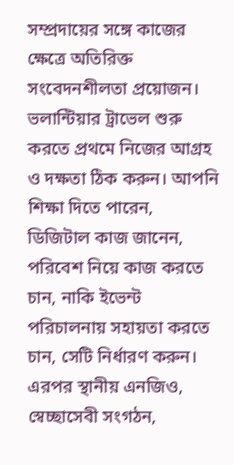সম্প্রদায়ের সঙ্গে কাজের ক্ষেত্রে অতিরিক্ত সংবেদনশীলতা প্রয়োজন।
ভলান্টিয়ার ট্রাভেল শুরু করতে প্রথমে নিজের আগ্রহ ও দক্ষতা ঠিক করুন। আপনি শিক্ষা দিতে পারেন, ডিজিটাল কাজ জানেন, পরিবেশ নিয়ে কাজ করতে চান, নাকি ইভেন্ট পরিচালনায় সহায়তা করতে চান, সেটি নির্ধারণ করুন। এরপর স্থানীয় এনজিও, স্বেচ্ছাসেবী সংগঠন,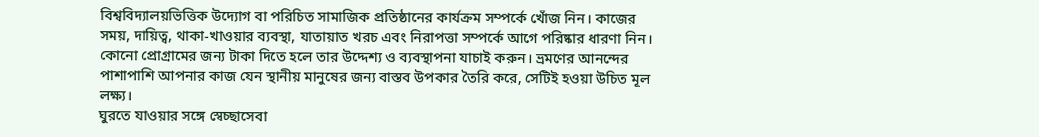বিশ্ববিদ্যালয়ভিত্তিক উদ্যোগ বা পরিচিত সামাজিক প্রতিষ্ঠানের কার্যক্রম সম্পর্কে খোঁজ নিন। কাজের সময়, দায়িত্ব, থাকা-খাওয়ার ব্যবস্থা, যাতায়াত খরচ এবং নিরাপত্তা সম্পর্কে আগে পরিষ্কার ধারণা নিন। কোনো প্রোগ্রামের জন্য টাকা দিতে হলে তার উদ্দেশ্য ও ব্যবস্থাপনা যাচাই করুন। ভ্রমণের আনন্দের পাশাপাশি আপনার কাজ যেন স্থানীয় মানুষের জন্য বাস্তব উপকার তৈরি করে, সেটিই হওয়া উচিত মূল লক্ষ্য।
ঘুরতে যাওয়ার সঙ্গে স্বেচ্ছাসেবা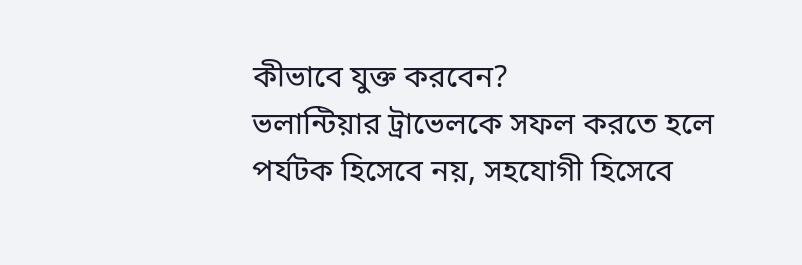কীভাবে যুক্ত করবেন?
ভলান্টিয়ার ট্রাভেলকে সফল করতে হলে পর্যটক হিসেবে নয়, সহযোগী হিসেবে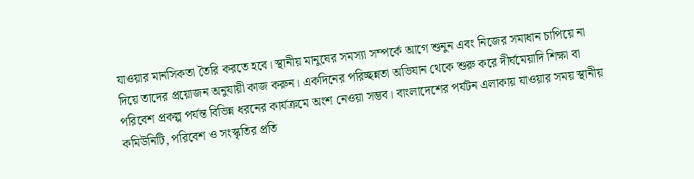যাওয়ার মানসিকতা তৈরি করতে হবে। স্থানীয় মানুষের সমস্যা সম্পর্কে আগে শুনুন এবং নিজের সমাধান চাপিয়ে না দিয়ে তাদের প্রয়োজন অনুযায়ী কাজ করুন। একদিনের পরিচ্ছন্নতা অভিযান থেকে শুরু করে দীর্ঘমেয়াদি শিক্ষা বা পরিবেশ প্রকল্প পর্যন্ত বিভিন্ন ধরনের কার্যক্রমে অংশ নেওয়া সম্ভব। বাংলাদেশের পর্যটন এলাকায় যাওয়ার সময় স্থানীয় কমিউনিটি, পরিবেশ ও সংস্কৃতির প্রতি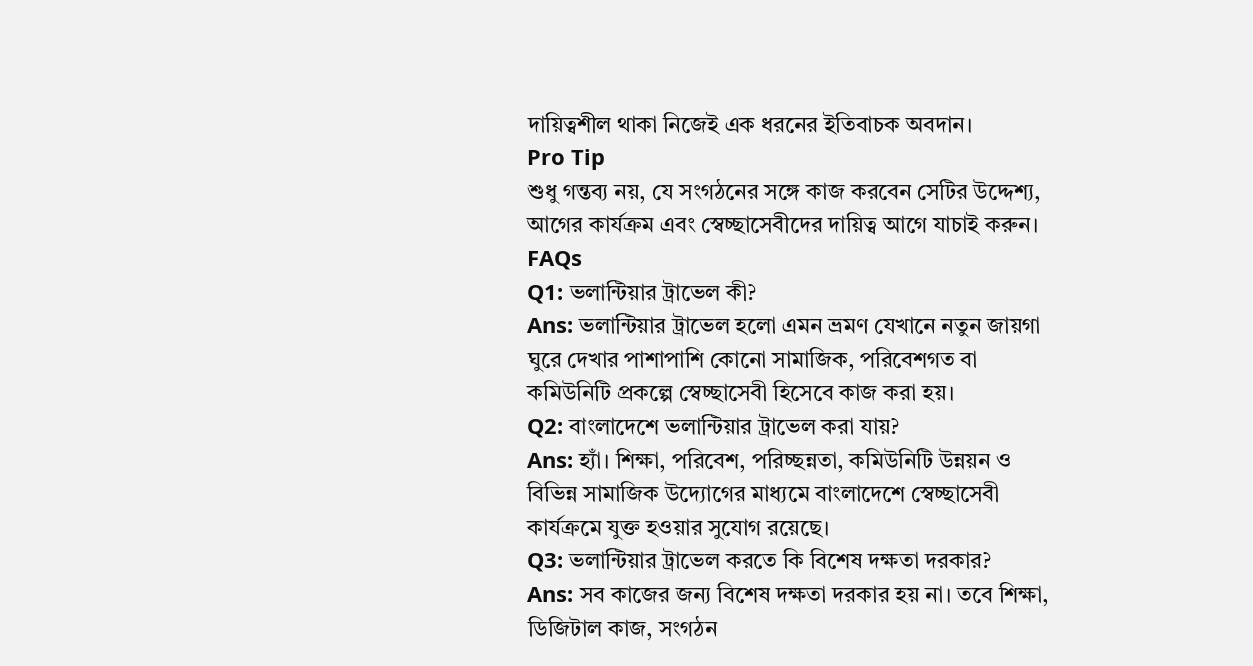দায়িত্বশীল থাকা নিজেই এক ধরনের ইতিবাচক অবদান।
Pro Tip
শুধু গন্তব্য নয়, যে সংগঠনের সঙ্গে কাজ করবেন সেটির উদ্দেশ্য, আগের কার্যক্রম এবং স্বেচ্ছাসেবীদের দায়িত্ব আগে যাচাই করুন।
FAQs
Q1: ভলান্টিয়ার ট্রাভেল কী?
Ans: ভলান্টিয়ার ট্রাভেল হলো এমন ভ্রমণ যেখানে নতুন জায়গা ঘুরে দেখার পাশাপাশি কোনো সামাজিক, পরিবেশগত বা কমিউনিটি প্রকল্পে স্বেচ্ছাসেবী হিসেবে কাজ করা হয়।
Q2: বাংলাদেশে ভলান্টিয়ার ট্রাভেল করা যায়?
Ans: হ্যাঁ। শিক্ষা, পরিবেশ, পরিচ্ছন্নতা, কমিউনিটি উন্নয়ন ও বিভিন্ন সামাজিক উদ্যোগের মাধ্যমে বাংলাদেশে স্বেচ্ছাসেবী কার্যক্রমে যুক্ত হওয়ার সুযোগ রয়েছে।
Q3: ভলান্টিয়ার ট্রাভেল করতে কি বিশেষ দক্ষতা দরকার?
Ans: সব কাজের জন্য বিশেষ দক্ষতা দরকার হয় না। তবে শিক্ষা, ডিজিটাল কাজ, সংগঠন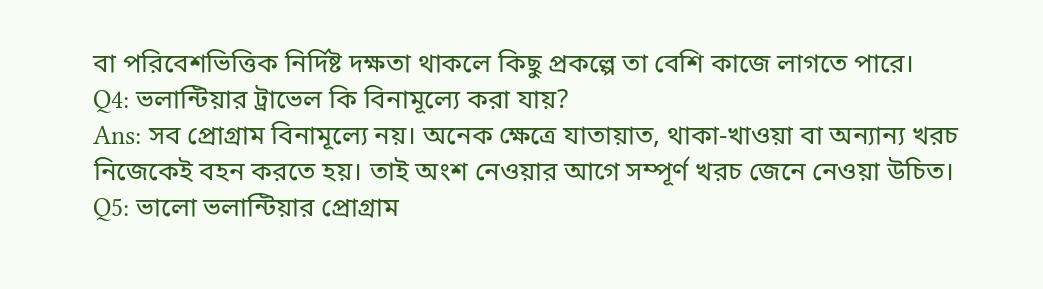বা পরিবেশভিত্তিক নির্দিষ্ট দক্ষতা থাকলে কিছু প্রকল্পে তা বেশি কাজে লাগতে পারে।
Q4: ভলান্টিয়ার ট্রাভেল কি বিনামূল্যে করা যায়?
Ans: সব প্রোগ্রাম বিনামূল্যে নয়। অনেক ক্ষেত্রে যাতায়াত, থাকা-খাওয়া বা অন্যান্য খরচ নিজেকেই বহন করতে হয়। তাই অংশ নেওয়ার আগে সম্পূর্ণ খরচ জেনে নেওয়া উচিত।
Q5: ভালো ভলান্টিয়ার প্রোগ্রাম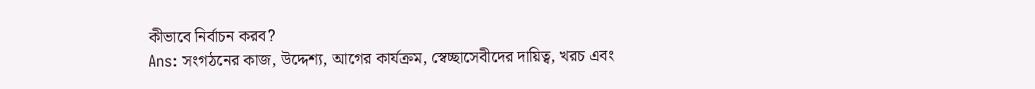কীভাবে নির্বাচন করব?
Ans: সংগঠনের কাজ, উদ্দেশ্য, আগের কার্যক্রম, স্বেচ্ছাসেবীদের দায়িত্ব, খরচ এবং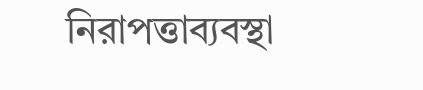নিরাপত্তাব্যবস্থা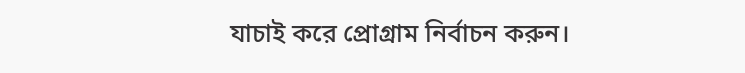যাচাই করে প্রোগ্রাম নির্বাচন করুন।